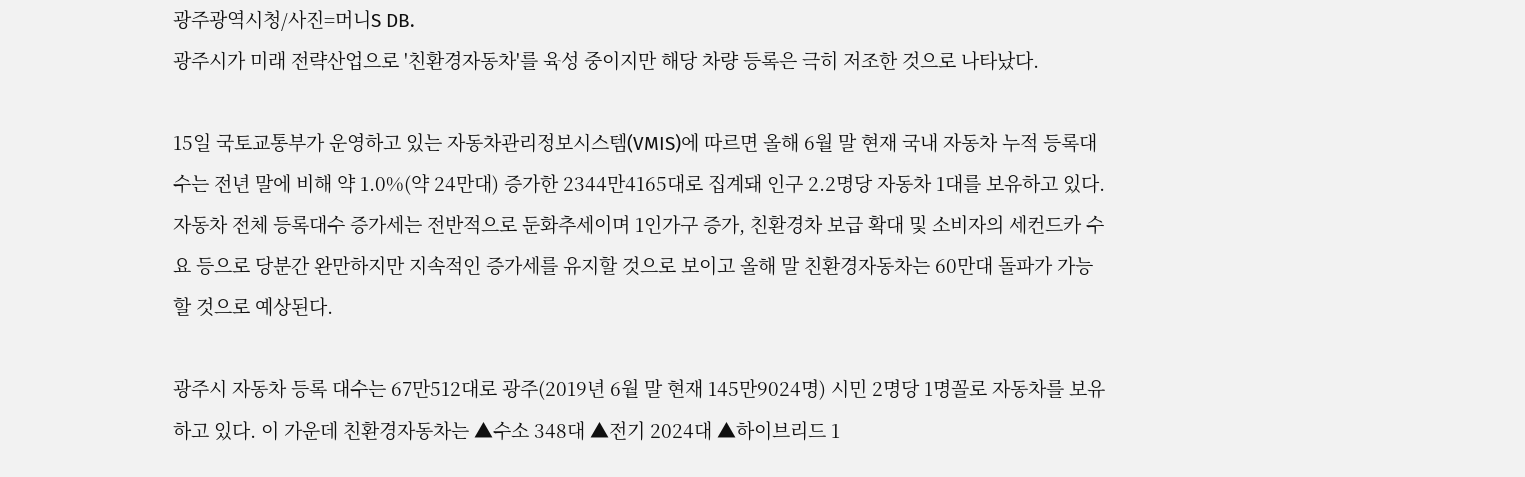광주광역시청/사진=머니S DB.
광주시가 미래 전략산업으로 '친환경자동차'를 육성 중이지만 해당 차량 등록은 극히 저조한 것으로 나타났다.

15일 국토교통부가 운영하고 있는 자동차관리정보시스템(VMIS)에 따르면 올해 6월 말 현재 국내 자동차 누적 등록대수는 전년 말에 비해 약 1.0%(약 24만대) 증가한 2344만4165대로 집계돼 인구 2.2명당 자동차 1대를 보유하고 있다.
자동차 전체 등록대수 증가세는 전반적으로 둔화추세이며 1인가구 증가, 친환경차 보급 확대 및 소비자의 세컨드카 수요 등으로 당분간 완만하지만 지속적인 증가세를 유지할 것으로 보이고 올해 말 친환경자동차는 60만대 돌파가 가능할 것으로 예상된다.

광주시 자동차 등록 대수는 67만512대로 광주(2019년 6월 말 현재 145만9024명) 시민 2명당 1명꼴로 자동차를 보유하고 있다. 이 가운데 친환경자동차는 ▲수소 348대 ▲전기 2024대 ▲하이브리드 1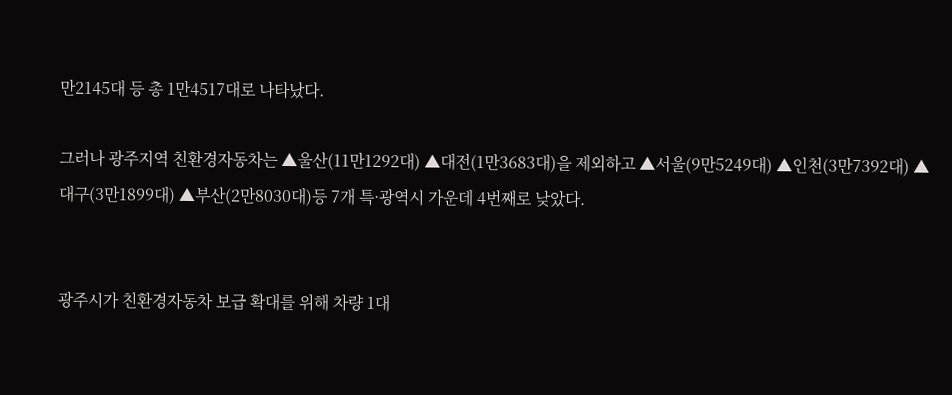만2145대 등 총 1만4517대로 나타났다.

그러나 광주지역 친환경자동차는 ▲울산(11만1292대) ▲대전(1만3683대)을 제외하고 ▲서울(9만5249대) ▲인천(3만7392대) ▲대구(3만1899대) ▲부산(2만8030대)등 7개 특·광역시 가운데 4번째로 낮았다.


광주시가 친환경자동차 보급 확대를 위해 차량 1대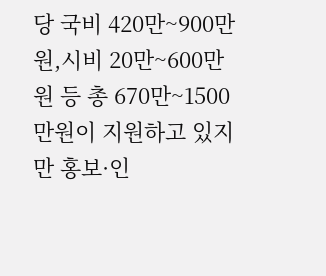당 국비 420만~900만원,시비 20만~600만원 등 총 670만~1500만원이 지원하고 있지만 홍보·인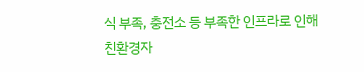식 부족, 충전소 등 부족한 인프라로 인해 친환경자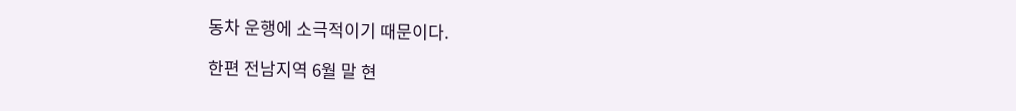동차 운행에 소극적이기 때문이다.

한편 전남지역 6월 말 현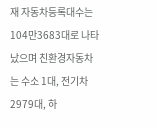재 자동차등록대수는 104만3683대로 나타났으며 친환경자동차는 수소 1대, 전기차 2979대, 하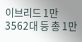이브리드 1만3562대 등 총 1만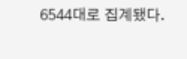6544대로 집계됐다.